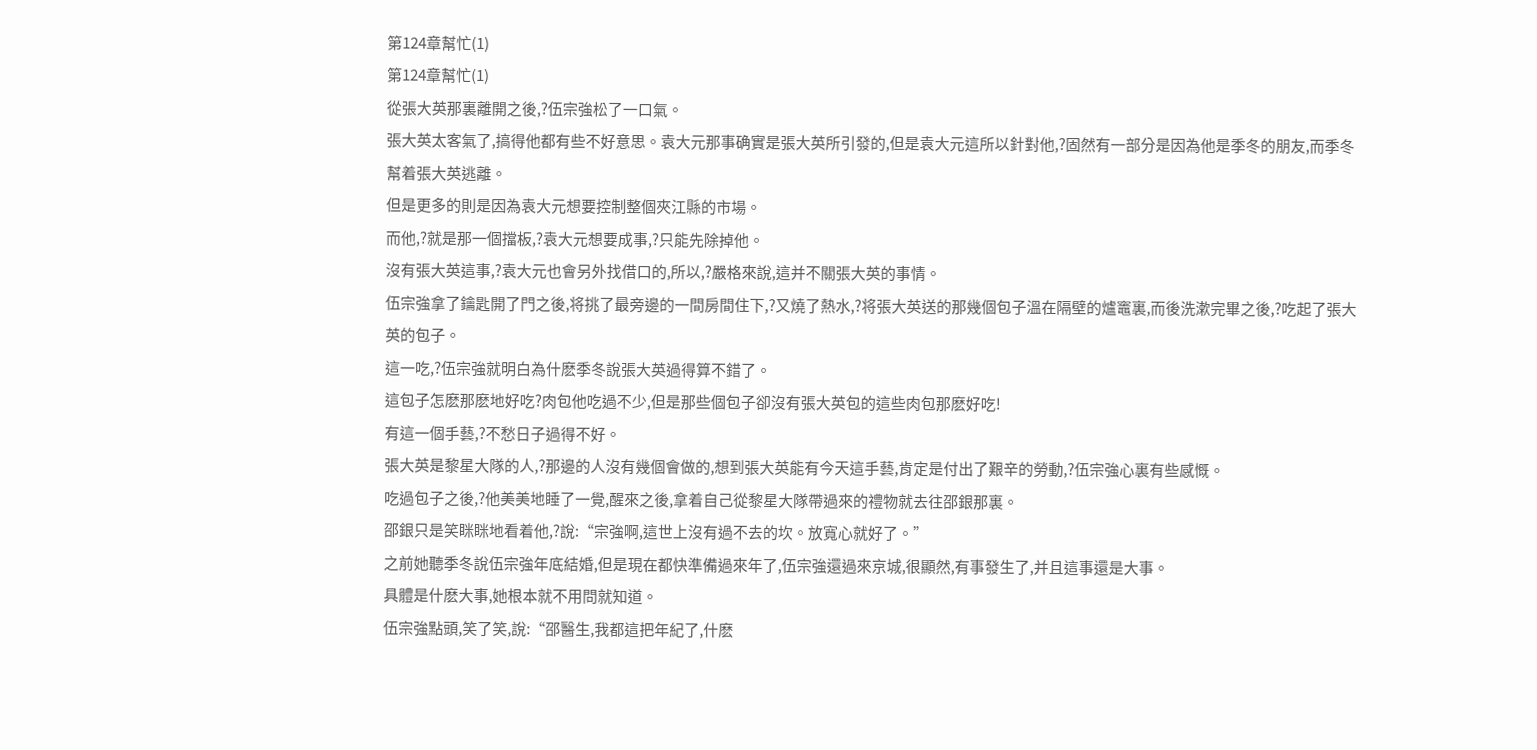第124章幫忙(1)
第124章幫忙(1)
從張大英那裏離開之後,?伍宗強松了一口氣。
張大英太客氣了,搞得他都有些不好意思。袁大元那事确實是張大英所引發的,但是袁大元這所以針對他,?固然有一部分是因為他是季冬的朋友,而季冬幫着張大英逃離。
但是更多的則是因為袁大元想要控制整個夾江縣的市場。
而他,?就是那一個擋板,?袁大元想要成事,?只能先除掉他。
沒有張大英這事,?袁大元也會另外找借口的,所以,?嚴格來說,這并不關張大英的事情。
伍宗強拿了鑰匙開了門之後,将挑了最旁邊的一間房間住下,?又燒了熱水,?将張大英送的那幾個包子溫在隔壁的爐竈裏,而後洗漱完畢之後,?吃起了張大英的包子。
這一吃,?伍宗強就明白為什麽季冬說張大英過得算不錯了。
這包子怎麽那麽地好吃?肉包他吃過不少,但是那些個包子卻沒有張大英包的這些肉包那麽好吃!
有這一個手藝,?不愁日子過得不好。
張大英是黎星大隊的人,?那邊的人沒有幾個會做的,想到張大英能有今天這手藝,肯定是付出了艱辛的勞動,?伍宗強心裏有些感慨。
吃過包子之後,?他美美地睡了一覺,醒來之後,拿着自己從黎星大隊帶過來的禮物就去往邵銀那裏。
邵銀只是笑眯眯地看着他,?說:“宗強啊,這世上沒有過不去的坎。放寬心就好了。”
之前她聽季冬說伍宗強年底結婚,但是現在都快準備過來年了,伍宗強還過來京城,很顯然,有事發生了,并且這事還是大事。
具體是什麽大事,她根本就不用問就知道。
伍宗強點頭,笑了笑,說:“邵醫生,我都這把年紀了,什麽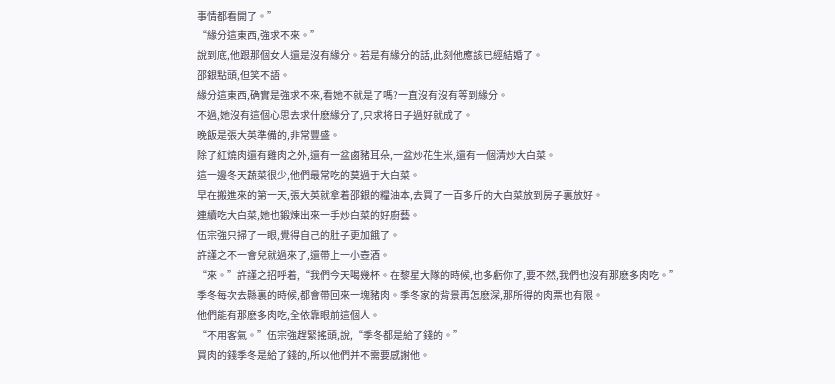事情都看開了。”
“緣分這東西,強求不來。”
說到底,他跟那個女人還是沒有緣分。若是有緣分的話,此刻他應該已經結婚了。
邵銀點頭,但笑不語。
緣分這東西,确實是強求不來,看她不就是了嗎?一直沒有沒有等到緣分。
不過,她沒有這個心思去求什麽緣分了,只求将日子過好就成了。
晚飯是張大英準備的,非常豐盛。
除了紅燒肉還有雞肉之外,還有一盆鹵豬耳朵,一盆炒花生米,還有一個清炒大白菜。
這一邊冬天蔬菜很少,他們最常吃的莫過于大白菜。
早在搬進來的第一天,張大英就拿着邵銀的糧油本,去買了一百多斤的大白菜放到房子裏放好。
連續吃大白菜,她也鍛煉出來一手炒白菜的好廚藝。
伍宗強只掃了一眼,覺得自己的肚子更加餓了。
許謹之不一會兒就過來了,還帶上一小壺酒。
“來。”許謹之招呼着,“我們今天喝幾杯。在黎星大隊的時候,也多虧你了,要不然,我們也沒有那麽多肉吃。”
季冬每次去縣裏的時候,都會帶回來一塊豬肉。季冬家的背景再怎麽深,那所得的肉票也有限。
他們能有那麽多肉吃,全依靠眼前這個人。
“不用客氣。”伍宗強趕緊搖頭,說,“季冬都是給了錢的。”
買肉的錢季冬是給了錢的,所以他們并不需要感謝他。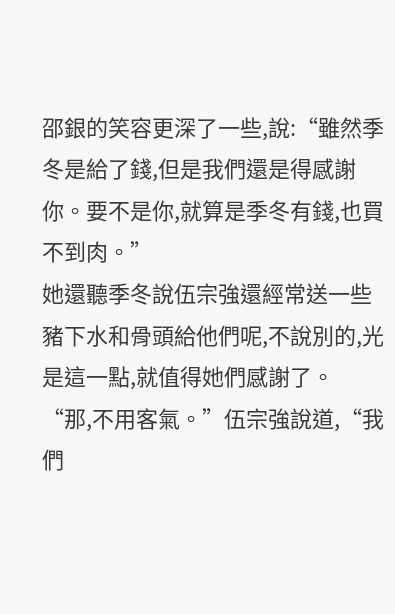邵銀的笑容更深了一些,說:“雖然季冬是給了錢,但是我們還是得感謝你。要不是你,就算是季冬有錢,也買不到肉。”
她還聽季冬說伍宗強還經常送一些豬下水和骨頭給他們呢,不說別的,光是這一點,就值得她們感謝了。
“那,不用客氣。”伍宗強說道,“我們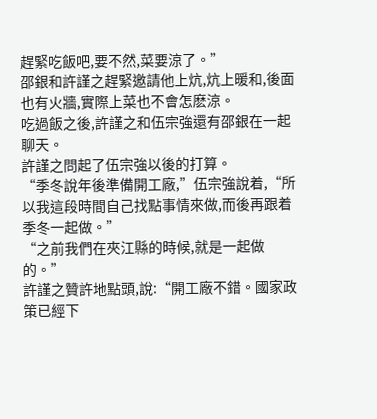趕緊吃飯吧,要不然,菜要涼了。”
邵銀和許謹之趕緊邀請他上炕,炕上暖和,後面也有火牆,實際上菜也不會怎麽涼。
吃過飯之後,許謹之和伍宗強還有邵銀在一起聊天。
許謹之問起了伍宗強以後的打算。
“季冬說年後準備開工廠,”伍宗強說着,“所以我這段時間自己找點事情來做,而後再跟着季冬一起做。”
“之前我們在夾江縣的時候,就是一起做的。”
許謹之贊許地點頭,說:“開工廠不錯。國家政策已經下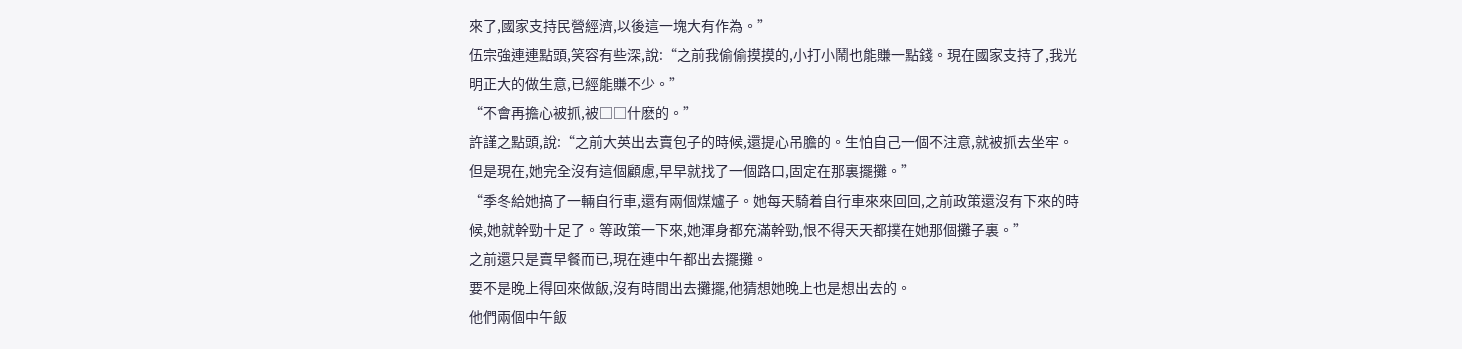來了,國家支持民營經濟,以後這一塊大有作為。”
伍宗強連連點頭,笑容有些深,說:“之前我偷偷摸摸的,小打小鬧也能賺一點錢。現在國家支持了,我光明正大的做生意,已經能賺不少。”
“不會再擔心被抓,被□□什麽的。”
許謹之點頭,說:“之前大英出去賣包子的時候,還提心吊膽的。生怕自己一個不注意,就被抓去坐牢。但是現在,她完全沒有這個顧慮,早早就找了一個路口,固定在那裏擺攤。”
“季冬給她搞了一輛自行車,還有兩個煤爐子。她每天騎着自行車來來回回,之前政策還沒有下來的時候,她就幹勁十足了。等政策一下來,她渾身都充滿幹勁,恨不得天天都撲在她那個攤子裏。”
之前還只是賣早餐而已,現在連中午都出去擺攤。
要不是晚上得回來做飯,沒有時間出去攤擺,他猜想她晚上也是想出去的。
他們兩個中午飯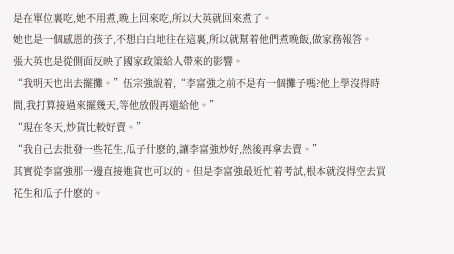是在單位裏吃,她不用煮,晚上回來吃,所以大英就回來煮了。
她也是一個感恩的孩子,不想白白地往在這裏,所以就幫着他們煮晚飯,做家務報答。
張大英也是從側面反映了國家政策給人帶來的影響。
“我明天也出去擺攤。”伍宗強說着,“李富強之前不是有一個攤子嗎?他上學沒得時間,我打算接過來擺幾天,等他放假再還給他。”
“現在冬天,炒貨比較好賣。”
“我自己去批發一些花生,瓜子什麽的,讓李富強炒好,然後再拿去賣。”
其實從李富強那一邊直接進貨也可以的。但是李富強最近忙着考試,根本就沒得空去買花生和瓜子什麽的。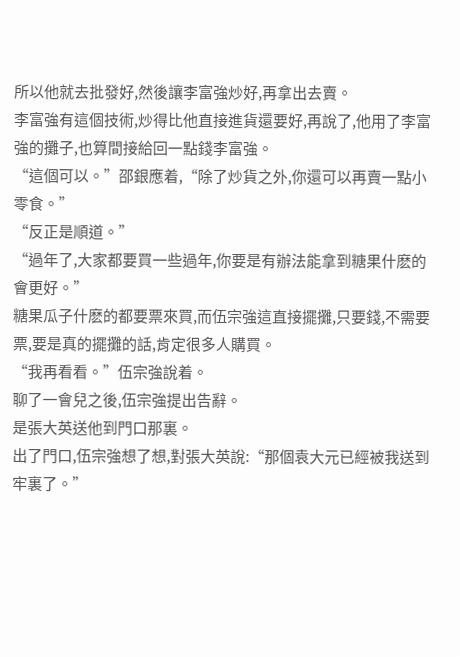所以他就去批發好,然後讓李富強炒好,再拿出去賣。
李富強有這個技術,炒得比他直接進貨還要好,再說了,他用了李富強的攤子,也算間接給回一點錢李富強。
“這個可以。”邵銀應着,“除了炒貨之外,你還可以再賣一點小零食。”
“反正是順道。”
“過年了,大家都要買一些過年,你要是有辦法能拿到糖果什麽的會更好。”
糖果瓜子什麽的都要票來買,而伍宗強這直接擺攤,只要錢,不需要票,要是真的擺攤的話,肯定很多人購買。
“我再看看。”伍宗強說着。
聊了一會兒之後,伍宗強提出告辭。
是張大英送他到門口那裏。
出了門口,伍宗強想了想,對張大英說:“那個袁大元已經被我送到牢裏了。”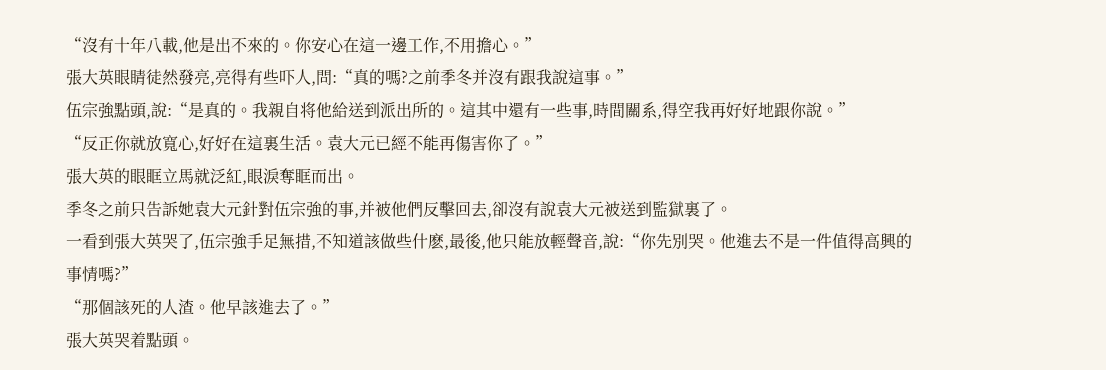“沒有十年八載,他是出不來的。你安心在這一邊工作,不用擔心。”
張大英眼睛徒然發亮,亮得有些吓人,問:“真的嗎?之前季冬并沒有跟我說這事。”
伍宗強點頭,說:“是真的。我親自将他給送到派出所的。這其中還有一些事,時間關系,得空我再好好地跟你說。”
“反正你就放寬心,好好在這裏生活。袁大元已經不能再傷害你了。”
張大英的眼眶立馬就泛紅,眼淚奪眶而出。
季冬之前只告訴她袁大元針對伍宗強的事,并被他們反擊回去,卻沒有說袁大元被送到監獄裏了。
一看到張大英哭了,伍宗強手足無措,不知道該做些什麽,最後,他只能放輕聲音,說:“你先別哭。他進去不是一件值得高興的事情嗎?”
“那個該死的人渣。他早該進去了。”
張大英哭着點頭。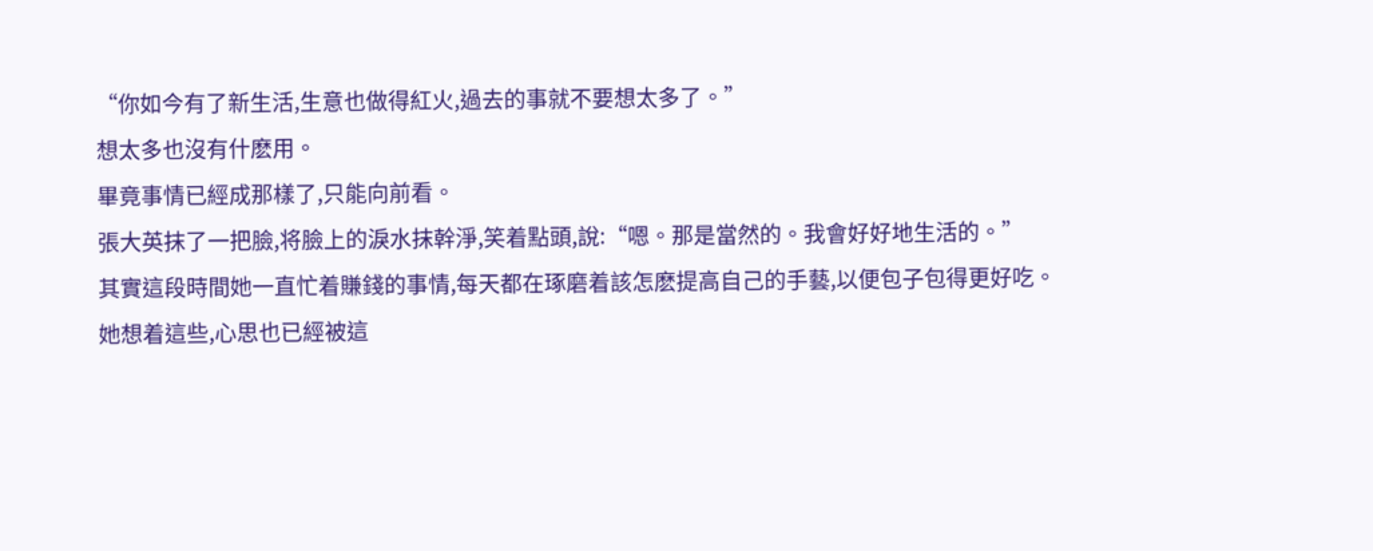“你如今有了新生活,生意也做得紅火,過去的事就不要想太多了。”
想太多也沒有什麽用。
畢竟事情已經成那樣了,只能向前看。
張大英抹了一把臉,将臉上的淚水抹幹淨,笑着點頭,說:“嗯。那是當然的。我會好好地生活的。”
其實這段時間她一直忙着賺錢的事情,每天都在琢磨着該怎麽提高自己的手藝,以便包子包得更好吃。
她想着這些,心思也已經被這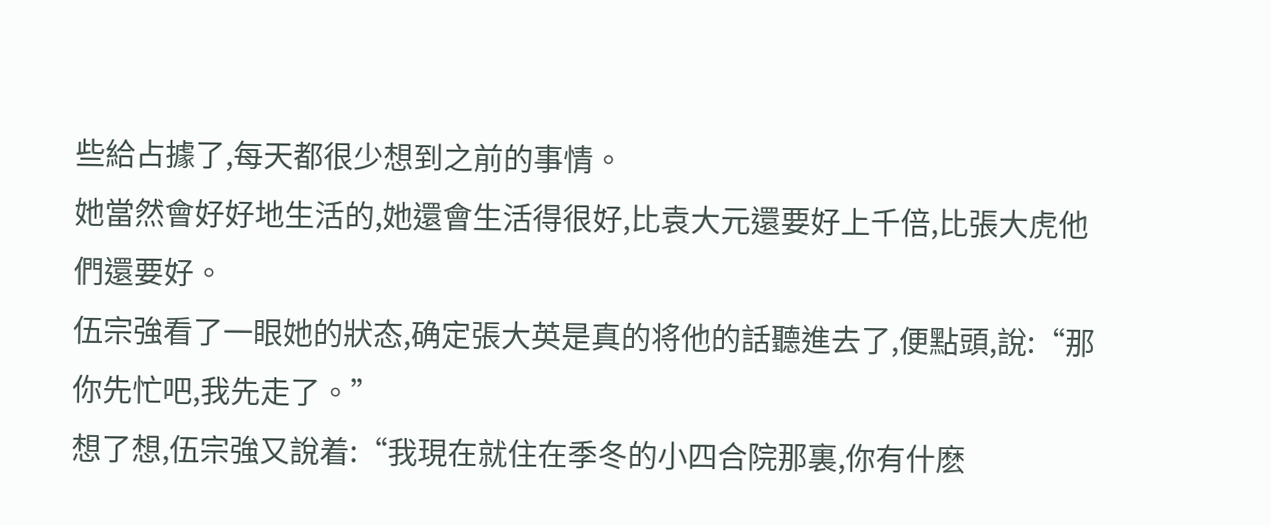些給占據了,每天都很少想到之前的事情。
她當然會好好地生活的,她還會生活得很好,比袁大元還要好上千倍,比張大虎他們還要好。
伍宗強看了一眼她的狀态,确定張大英是真的将他的話聽進去了,便點頭,說:“那你先忙吧,我先走了。”
想了想,伍宗強又說着:“我現在就住在季冬的小四合院那裏,你有什麽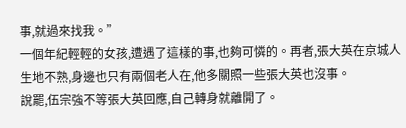事,就過來找我。”
一個年紀輕輕的女孩,遭遇了這樣的事,也夠可憐的。再者,張大英在京城人生地不熟,身邊也只有兩個老人在,他多關照一些張大英也沒事。
說罷,伍宗強不等張大英回應,自己轉身就離開了。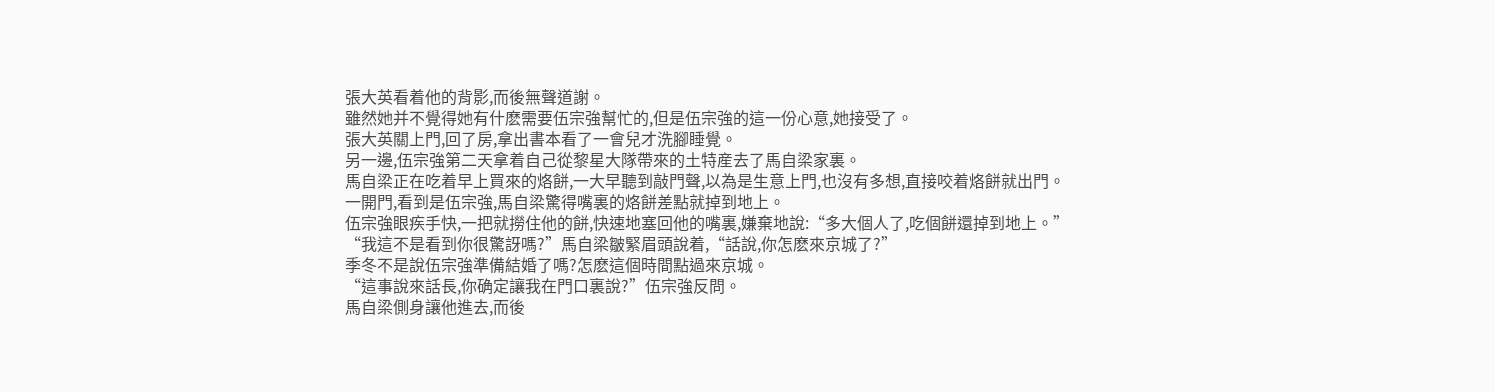張大英看着他的背影,而後無聲道謝。
雖然她并不覺得她有什麽需要伍宗強幫忙的,但是伍宗強的這一份心意,她接受了。
張大英關上門,回了房,拿出書本看了一會兒才洗腳睡覺。
另一邊,伍宗強第二天拿着自己從黎星大隊帶來的土特産去了馬自梁家裏。
馬自梁正在吃着早上買來的烙餅,一大早聽到敲門聲,以為是生意上門,也沒有多想,直接咬着烙餅就出門。
一開門,看到是伍宗強,馬自梁驚得嘴裏的烙餅差點就掉到地上。
伍宗強眼疾手快,一把就撈住他的餅,快速地塞回他的嘴裏,嫌棄地說:“多大個人了,吃個餅還掉到地上。”
“我這不是看到你很驚訝嗎?”馬自梁皺緊眉頭說着,“話說,你怎麽來京城了?”
季冬不是說伍宗強準備結婚了嗎?怎麽這個時間點過來京城。
“這事說來話長,你确定讓我在門口裏說?”伍宗強反問。
馬自梁側身讓他進去,而後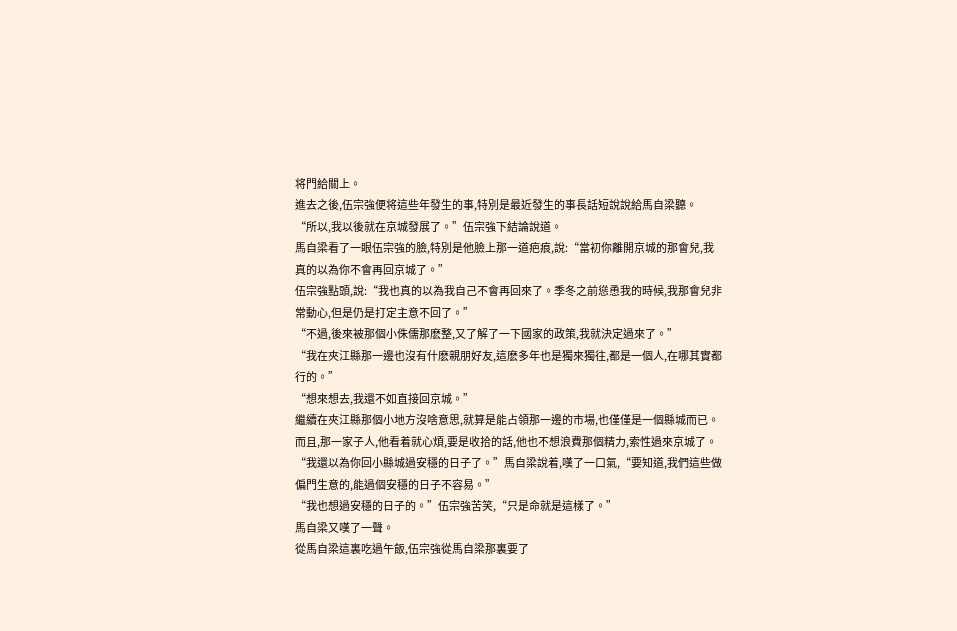将門給關上。
進去之後,伍宗強便将這些年發生的事,特別是最近發生的事長話短說說給馬自梁聽。
“所以,我以後就在京城發展了。”伍宗強下結論說道。
馬自梁看了一眼伍宗強的臉,特別是他臉上那一道疤痕,說:“當初你離開京城的那會兒,我真的以為你不會再回京城了。”
伍宗強點頭,說:“我也真的以為我自己不會再回來了。季冬之前慫恿我的時候,我那會兒非常動心,但是仍是打定主意不回了。”
“不過,後來被那個小侏儒那麽整,又了解了一下國家的政策,我就決定過來了。”
“我在夾江縣那一邊也沒有什麽親朋好友,這麽多年也是獨來獨往,都是一個人,在哪其實都行的。”
“想來想去,我還不如直接回京城。”
繼續在夾江縣那個小地方沒啥意思,就算是能占領那一邊的市場,也僅僅是一個縣城而已。
而且,那一家子人,他看着就心煩,要是收拾的話,他也不想浪費那個精力,索性過來京城了。
“我還以為你回小縣城過安穩的日子了。”馬自梁說着,嘆了一口氣,“要知道,我們這些做偏門生意的,能過個安穩的日子不容易。”
“我也想過安穩的日子的。”伍宗強苦笑,“只是命就是這樣了。”
馬自梁又嘆了一聲。
從馬自梁這裏吃過午飯,伍宗強從馬自梁那裏要了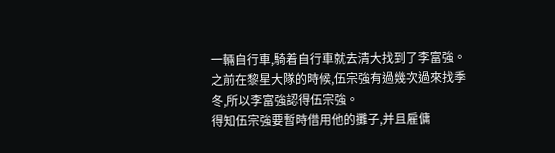一輛自行車,騎着自行車就去清大找到了李富強。
之前在黎星大隊的時候,伍宗強有過幾次過來找季冬,所以李富強認得伍宗強。
得知伍宗強要暫時借用他的攤子,并且雇傭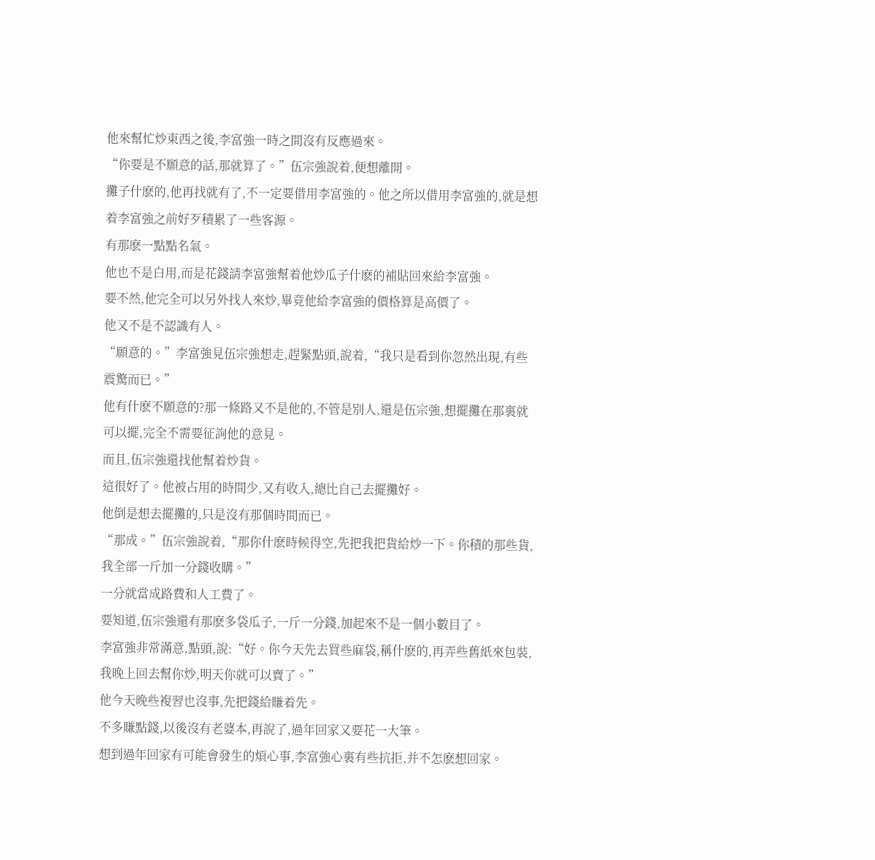他來幫忙炒東西之後,李富強一時之間沒有反應過來。
“你要是不願意的話,那就算了。”伍宗強說着,便想離開。
攤子什麽的,他再找就有了,不一定要借用李富強的。他之所以借用李富強的,就是想着李富強之前好歹積累了一些客源。
有那麽一點點名氣。
他也不是白用,而是花錢請李富強幫着他炒瓜子什麽的補貼回來給李富強。
要不然,他完全可以另外找人來炒,畢竟他給李富強的價格算是高價了。
他又不是不認識有人。
“願意的。”李富強見伍宗強想走,趕緊點頭,說着,“我只是看到你忽然出現,有些震驚而已。”
他有什麽不願意的?那一條路又不是他的,不管是別人,還是伍宗強,想擺攤在那裏就可以擺,完全不需要征詢他的意見。
而且,伍宗強還找他幫着炒貨。
這很好了。他被占用的時間少,又有收入,總比自己去擺攤好。
他倒是想去擺攤的,只是沒有那個時間而已。
“那成。”伍宗強說着,“那你什麽時候得空,先把我把貨給炒一下。你積的那些貨,我全部一斤加一分錢收購。”
一分就當成路費和人工費了。
要知道,伍宗強還有那麽多袋瓜子,一斤一分錢,加起來不是一個小數目了。
李富強非常滿意,點頭,說:“好。你今天先去買些麻袋,稱什麽的,再弄些舊紙來包裝,我晚上回去幫你炒,明天你就可以賣了。”
他今天晚些複習也沒事,先把錢給賺着先。
不多賺點錢,以後沒有老婆本,再說了,過年回家又要花一大筆。
想到過年回家有可能會發生的煩心事,李富強心裏有些抗拒,并不怎麽想回家。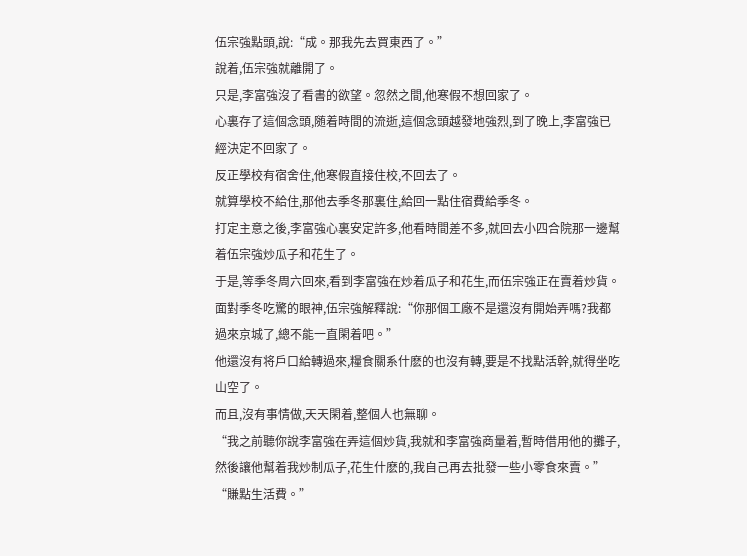伍宗強點頭,說:“成。那我先去買東西了。”
說着,伍宗強就離開了。
只是,李富強沒了看書的欲望。忽然之間,他寒假不想回家了。
心裏存了這個念頭,随着時間的流逝,這個念頭越發地強烈,到了晚上,李富強已經決定不回家了。
反正學校有宿舍住,他寒假直接住校,不回去了。
就算學校不給住,那他去季冬那裏住,給回一點住宿費給季冬。
打定主意之後,李富強心裏安定許多,他看時間差不多,就回去小四合院那一邊幫着伍宗強炒瓜子和花生了。
于是,等季冬周六回來,看到李富強在炒着瓜子和花生,而伍宗強正在賣着炒貨。
面對季冬吃驚的眼神,伍宗強解釋說:“你那個工廠不是還沒有開始弄嗎?我都過來京城了,總不能一直閑着吧。”
他還沒有将戶口給轉過來,糧食關系什麽的也沒有轉,要是不找點活幹,就得坐吃山空了。
而且,沒有事情做,天天閑着,整個人也無聊。
“我之前聽你說李富強在弄這個炒貨,我就和李富強商量着,暫時借用他的攤子,然後讓他幫着我炒制瓜子,花生什麽的,我自己再去批發一些小零食來賣。”
“賺點生活費。”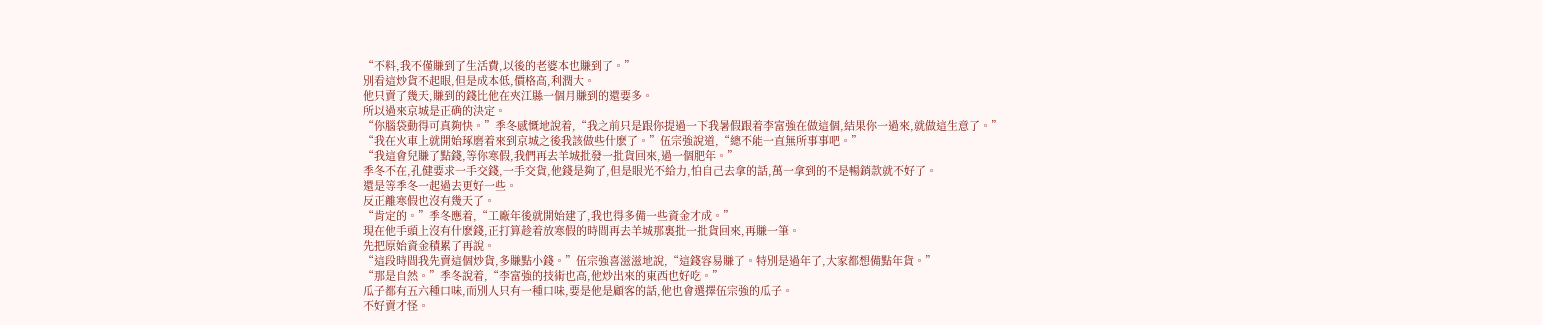“不料,我不僅賺到了生活費,以後的老婆本也賺到了。”
別看這炒貨不起眼,但是成本低,價格高,利潤大。
他只賣了幾天,賺到的錢比他在夾江縣一個月賺到的還要多。
所以過來京城是正确的決定。
“你腦袋動得可真夠快。”季冬感慨地說着,“我之前只是跟你提過一下我暑假跟着李富強在做這個,結果你一過來,就做這生意了。”
“我在火車上就開始琢磨着來到京城之後我該做些什麽了。”伍宗強說道,“總不能一直無所事事吧。”
“我這會兒賺了點錢,等你寒假,我們再去羊城批發一批貨回來,過一個肥年。”
季冬不在,孔健要求一手交錢,一手交貨,他錢是夠了,但是眼光不給力,怕自己去拿的話,萬一拿到的不是暢銷款就不好了。
還是等季冬一起過去更好一些。
反正離寒假也沒有幾天了。
“肯定的。”季冬應着,“工廠年後就開始建了,我也得多備一些資金才成。”
現在他手頭上沒有什麽錢,正打算趁着放寒假的時間再去羊城那裏批一批貨回來,再賺一筆。
先把原始資金積累了再說。
“這段時間我先賣這個炒貨,多賺點小錢。”伍宗強喜滋滋地說,“這錢容易賺了。特別是過年了,大家都想備點年貨。”
“那是自然。”季冬說着,“李富強的技術也高,他炒出來的東西也好吃。”
瓜子都有五六種口味,而別人只有一種口味,要是他是顧客的話,他也會選擇伍宗強的瓜子。
不好賣才怪。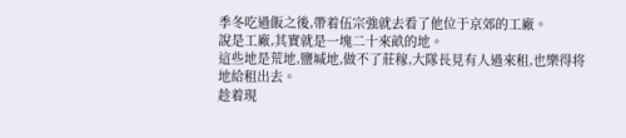季冬吃過飯之後,帶着伍宗強就去看了他位于京郊的工廠。
說是工廠,其實就是一塊二十來畝的地。
這些地是荒地,鹽堿地,做不了莊稼,大隊長見有人過來租,也樂得将地給租出去。
趁着現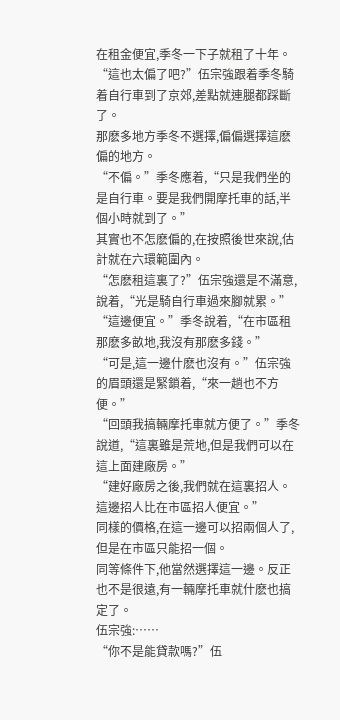在租金便宜,季冬一下子就租了十年。
“這也太偏了吧?”伍宗強跟着季冬騎着自行車到了京郊,差點就連腿都踩斷了。
那麽多地方季冬不選擇,偏偏選擇這麽偏的地方。
“不偏。”季冬應着,“只是我們坐的是自行車。要是我們開摩托車的話,半個小時就到了。”
其實也不怎麽偏的,在按照後世來說,估計就在六環範圍內。
“怎麽租這裏了?”伍宗強還是不滿意,說着,“光是騎自行車過來腳就累。”
“這邊便宜。”季冬說着,“在市區租那麽多畝地,我沒有那麽多錢。”
“可是,這一邊什麽也沒有。”伍宗強的眉頭還是緊鎖着,“來一趟也不方便。”
“回頭我搞輛摩托車就方便了。”季冬說道,“這裏雖是荒地,但是我們可以在這上面建廠房。”
“建好廠房之後,我們就在這裏招人。這邊招人比在市區招人便宜。”
同樣的價格,在這一邊可以招兩個人了,但是在市區只能招一個。
同等條件下,他當然選擇這一邊。反正也不是很遠,有一輛摩托車就什麽也搞定了。
伍宗強:……
“你不是能貸款嗎?”伍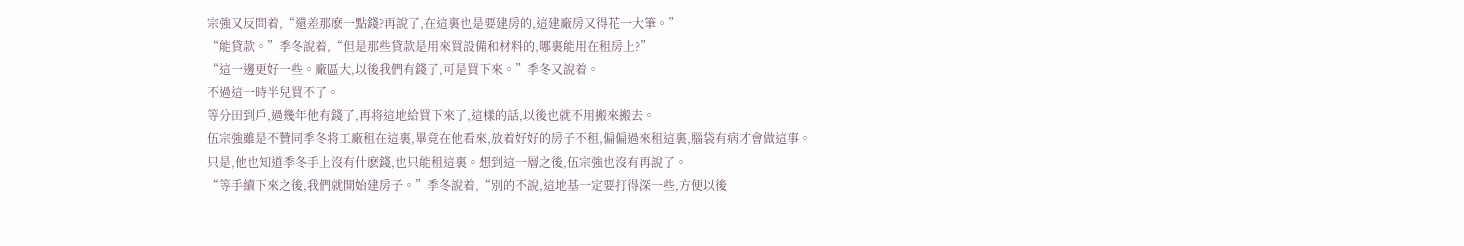宗強又反問着,“還差那麽一點錢?再說了,在這裏也是要建房的,這建廠房又得花一大筆。”
“能貸款。”季冬說着,“但是那些貸款是用來買設備和材料的,哪裏能用在租房上?”
“這一邊更好一些。廠區大,以後我們有錢了,可是買下來。”季冬又說着。
不過這一時半兒買不了。
等分田到戶,過幾年他有錢了,再将這地給買下來了,這樣的話,以後也就不用搬來搬去。
伍宗強雖是不贊同季冬将工廠租在這裏,畢竟在他看來,放着好好的房子不租,偏偏過來租這裏,腦袋有病才會做這事。
只是,他也知道季冬手上沒有什麽錢,也只能租這裏。想到這一層之後,伍宗強也沒有再說了。
“等手續下來之後,我們就開始建房子。”季冬說着,“別的不說,這地基一定要打得深一些,方便以後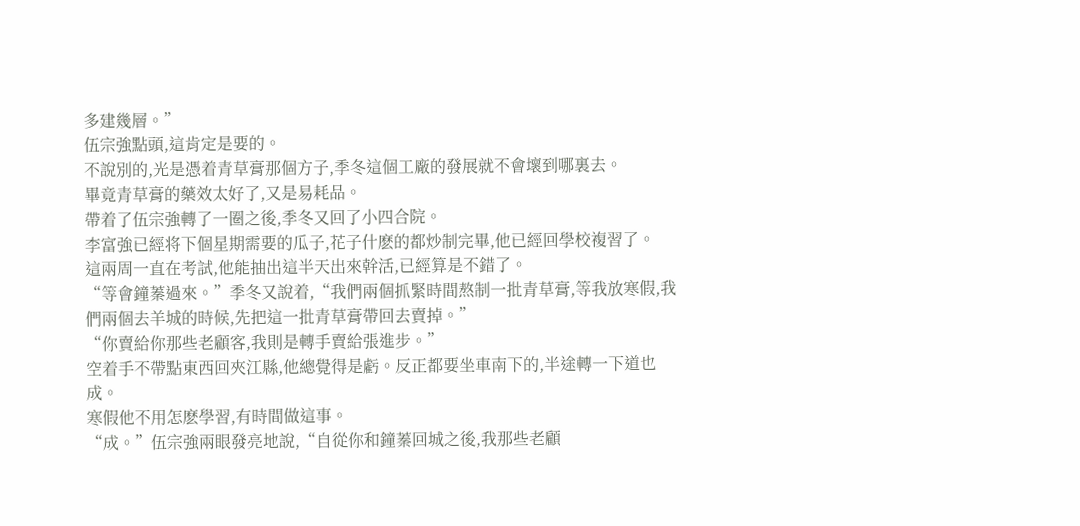多建幾層。”
伍宗強點頭,這肯定是要的。
不說別的,光是憑着青草膏那個方子,季冬這個工廠的發展就不會壞到哪裏去。
畢竟青草膏的藥效太好了,又是易耗品。
帶着了伍宗強轉了一圈之後,季冬又回了小四合院。
李富強已經将下個星期需要的瓜子,花子什麽的都炒制完畢,他已經回學校複習了。
這兩周一直在考試,他能抽出這半天出來幹活,已經算是不錯了。
“等會鐘蓁過來。”季冬又說着,“我們兩個抓緊時間熬制一批青草膏,等我放寒假,我們兩個去羊城的時候,先把這一批青草膏帶回去賣掉。”
“你賣給你那些老顧客,我則是轉手賣給張進步。”
空着手不帶點東西回夾江縣,他總覺得是虧。反正都要坐車南下的,半途轉一下道也成。
寒假他不用怎麽學習,有時間做這事。
“成。”伍宗強兩眼發亮地說,“自從你和鐘蓁回城之後,我那些老顧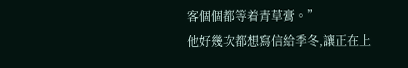客個個都等着青草膏。”
他好幾次都想寫信給季冬,讓正在上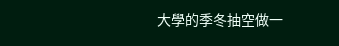大學的季冬抽空做一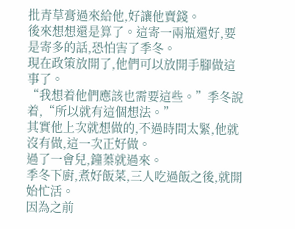批青草膏過來給他,好讓他賣錢。
後來想想還是算了。這寄一兩瓶還好,要是寄多的話,恐怕害了季冬。
現在政策放開了,他們可以放開手腳做這事了。
“我想着他們應該也需要這些。”季冬說着,“所以就有這個想法。”
其實他上次就想做的,不過時間太緊,他就沒有做,這一次正好做。
過了一會兒,鐘蓁就過來。
季冬下廚,煮好飯菜,三人吃過飯之後,就開始忙活。
因為之前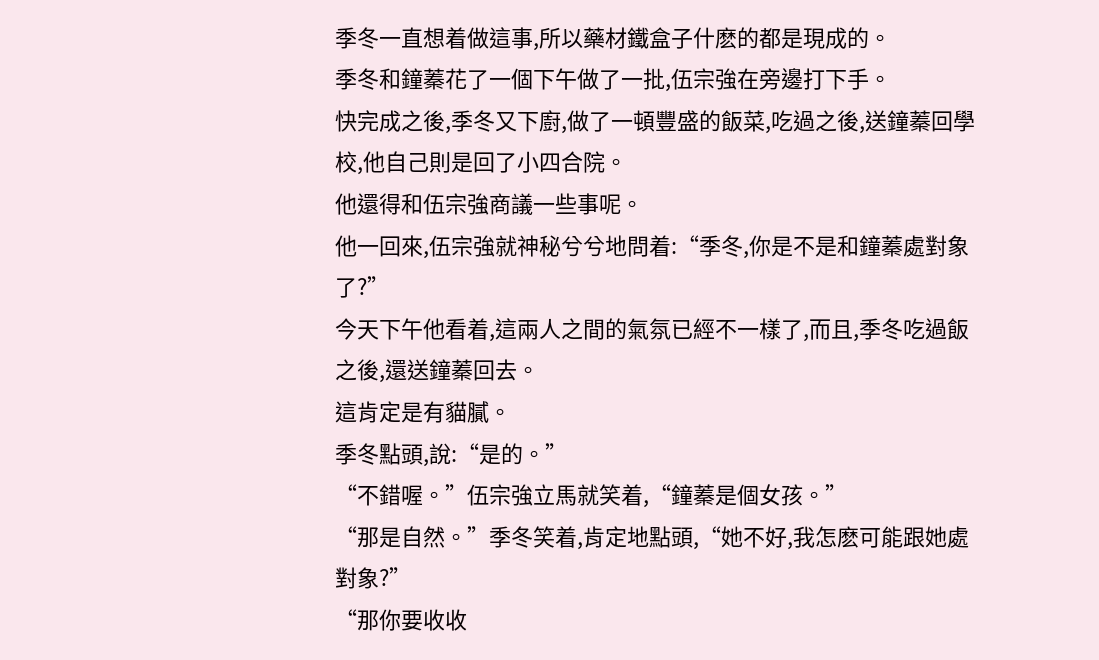季冬一直想着做這事,所以藥材鐵盒子什麽的都是現成的。
季冬和鐘蓁花了一個下午做了一批,伍宗強在旁邊打下手。
快完成之後,季冬又下廚,做了一頓豐盛的飯菜,吃過之後,送鐘蓁回學校,他自己則是回了小四合院。
他還得和伍宗強商議一些事呢。
他一回來,伍宗強就神秘兮兮地問着:“季冬,你是不是和鐘蓁處對象了?”
今天下午他看着,這兩人之間的氣氛已經不一樣了,而且,季冬吃過飯之後,還送鐘蓁回去。
這肯定是有貓膩。
季冬點頭,說:“是的。”
“不錯喔。”伍宗強立馬就笑着,“鐘蓁是個女孩。”
“那是自然。”季冬笑着,肯定地點頭,“她不好,我怎麽可能跟她處對象?”
“那你要收收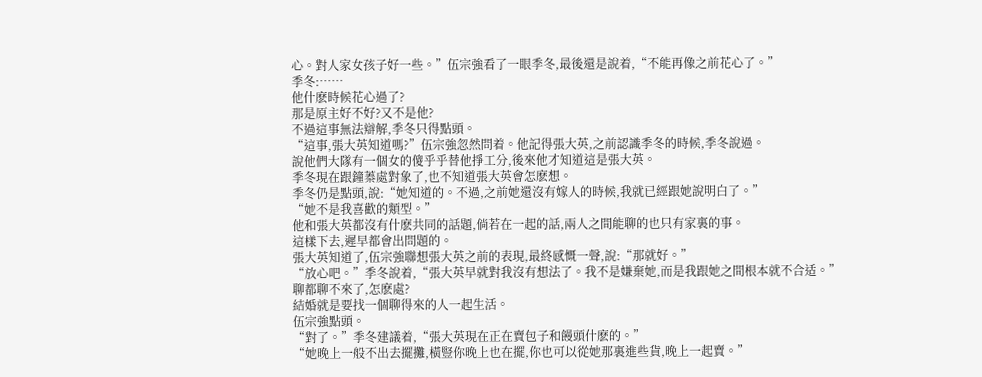心。對人家女孩子好一些。”伍宗強看了一眼季冬,最後還是說着,“不能再像之前花心了。”
季冬:……
他什麽時候花心過了?
那是原主好不好?又不是他?
不過這事無法辯解,季冬只得點頭。
“這事,張大英知道嗎?”伍宗強忽然問着。他記得張大英,之前認識季冬的時候,季冬說過。
說他們大隊有一個女的傻乎乎替他掙工分,後來他才知道這是張大英。
季冬現在跟鐘蓁處對象了,也不知道張大英會怎麽想。
季冬仍是點頭,說:“她知道的。不過,之前她還沒有嫁人的時候,我就已經跟她說明白了。”
“她不是我喜歡的類型。”
他和張大英都沒有什麽共同的話題,倘若在一起的話,兩人之間能聊的也只有家裏的事。
這樣下去,遲早都會出問題的。
張大英知道了,伍宗強聯想張大英之前的表現,最終感慨一聲,說:“那就好。”
“放心吧。”季冬說着,“張大英早就對我沒有想法了。我不是嫌棄她,而是我跟她之間根本就不合适。”
聊都聊不來了,怎麽處?
結婚就是要找一個聊得來的人一起生活。
伍宗強點頭。
“對了。”季冬建議着,“張大英現在正在賣包子和饅頭什麽的。”
“她晚上一般不出去擺攤,橫豎你晚上也在擺,你也可以從她那裏進些貨,晚上一起賣。”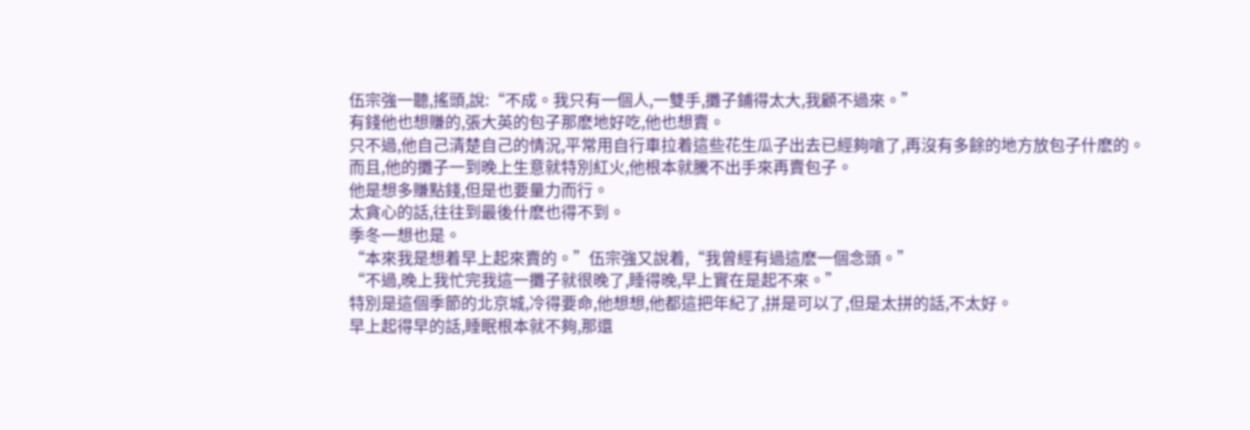伍宗強一聽,搖頭,說:“不成。我只有一個人,一雙手,攤子鋪得太大,我顧不過來。”
有錢他也想賺的,張大英的包子那麽地好吃,他也想賣。
只不過,他自己清楚自己的情況,平常用自行車拉着這些花生瓜子出去已經夠嗆了,再沒有多餘的地方放包子什麽的。
而且,他的攤子一到晚上生意就特別紅火,他根本就騰不出手來再賣包子。
他是想多賺點錢,但是也要量力而行。
太貪心的話,往往到最後什麽也得不到。
季冬一想也是。
“本來我是想着早上起來賣的。”伍宗強又說着,“我曾經有過這麽一個念頭。”
“不過,晚上我忙完我這一攤子就很晚了,睡得晚,早上實在是起不來。”
特別是這個季節的北京城,冷得要命,他想想,他都這把年紀了,拼是可以了,但是太拼的話,不太好。
早上起得早的話,睡眠根本就不夠,那還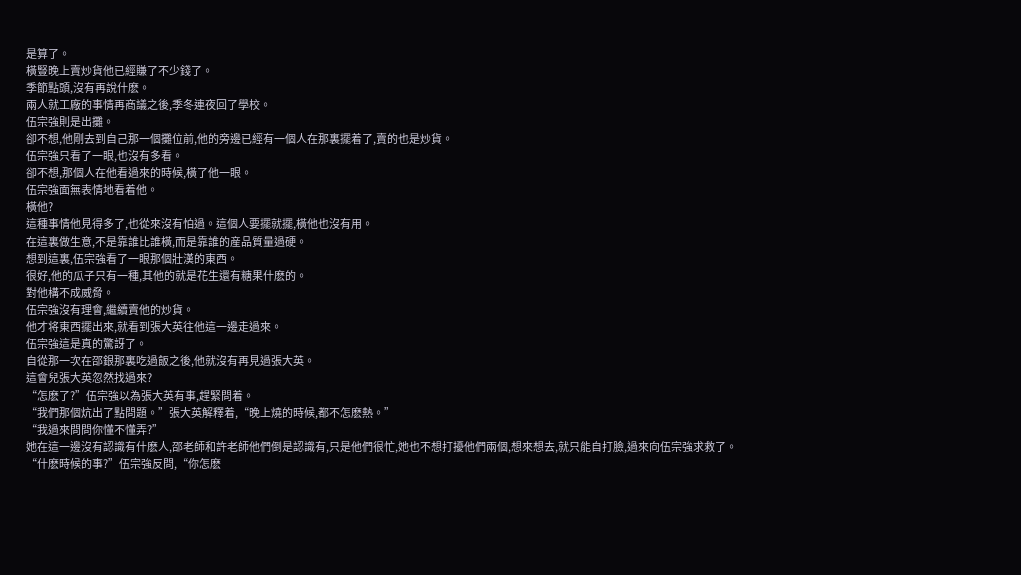是算了。
橫豎晚上賣炒貨他已經賺了不少錢了。
季節點頭,沒有再說什麽。
兩人就工廠的事情再商議之後,季冬連夜回了學校。
伍宗強則是出攤。
卻不想,他剛去到自己那一個攤位前,他的旁邊已經有一個人在那裏擺着了,賣的也是炒貨。
伍宗強只看了一眼,也沒有多看。
卻不想,那個人在他看過來的時候,橫了他一眼。
伍宗強面無表情地看着他。
橫他?
這種事情他見得多了,也從來沒有怕過。這個人要擺就擺,橫他也沒有用。
在這裏做生意,不是靠誰比誰橫,而是靠誰的産品質量過硬。
想到這裏,伍宗強看了一眼那個壯漢的東西。
很好,他的瓜子只有一種,其他的就是花生還有糖果什麽的。
對他構不成威脅。
伍宗強沒有理會,繼續賣他的炒貨。
他才将東西擺出來,就看到張大英往他這一邊走過來。
伍宗強這是真的驚訝了。
自從那一次在邵銀那裏吃過飯之後,他就沒有再見過張大英。
這會兒張大英忽然找過來?
“怎麽了?”伍宗強以為張大英有事,趕緊問着。
“我們那個炕出了點問題。”張大英解釋着,“晚上燒的時候,都不怎麽熱。”
“我過來問問你懂不懂弄?”
她在這一邊沒有認識有什麽人,邵老師和許老師他們倒是認識有,只是他們很忙,她也不想打擾他們兩個,想來想去,就只能自打臉,過來向伍宗強求救了。
“什麽時候的事?”伍宗強反問,“你怎麽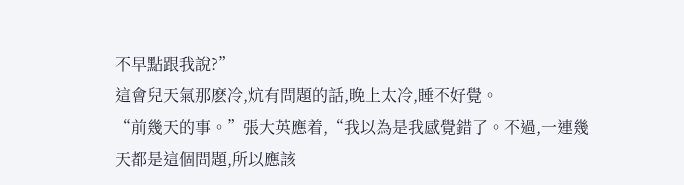不早點跟我說?”
這會兒天氣那麽冷,炕有問題的話,晚上太冷,睡不好覺。
“前幾天的事。”張大英應着,“我以為是我感覺錯了。不過,一連幾天都是這個問題,所以應該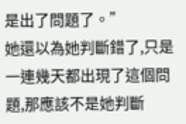是出了問題了。”
她還以為她判斷錯了,只是一連幾天都出現了這個問題,那應該不是她判斷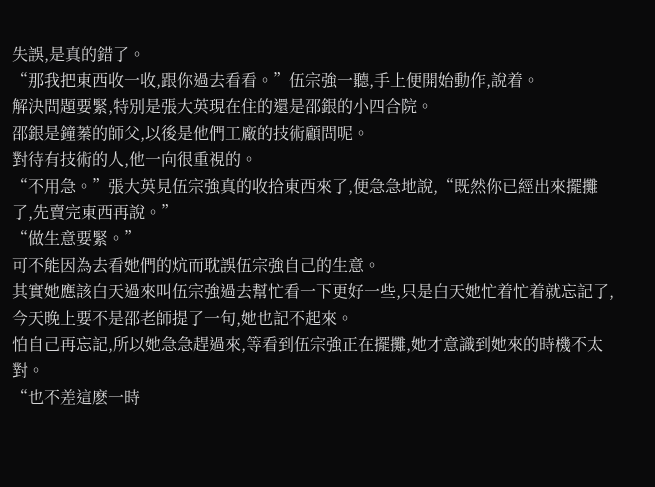失誤,是真的錯了。
“那我把東西收一收,跟你過去看看。”伍宗強一聽,手上便開始動作,說着。
解決問題要緊,特別是張大英現在住的還是邵銀的小四合院。
邵銀是鐘蓁的師父,以後是他們工廠的技術顧問呢。
對待有技術的人,他一向很重視的。
“不用急。”張大英見伍宗強真的收拾東西來了,便急急地說,“既然你已經出來擺攤了,先賣完東西再說。”
“做生意要緊。”
可不能因為去看她們的炕而耽誤伍宗強自己的生意。
其實她應該白天過來叫伍宗強過去幫忙看一下更好一些,只是白天她忙着忙着就忘記了,今天晚上要不是邵老師提了一句,她也記不起來。
怕自己再忘記,所以她急急趕過來,等看到伍宗強正在擺攤,她才意識到她來的時機不太對。
“也不差這麽一時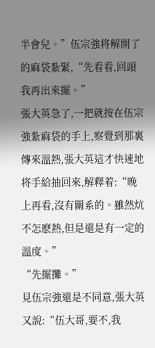半會兒。”伍宗強将解開了的麻袋紮緊,“先看看,回頭我再出來擺。”
張大英急了,一把就按在伍宗強紮麻袋的手上,察覺到那裏傳來溫熱,張大英這才快速地将手給抽回來,解釋着:“晚上再看,沒有關系的。雖然炕不怎麽熱,但是還是有一定的溫度。”
“先擺攤。”
見伍宗強還是不同意,張大英又說:“伍大哥,要不,我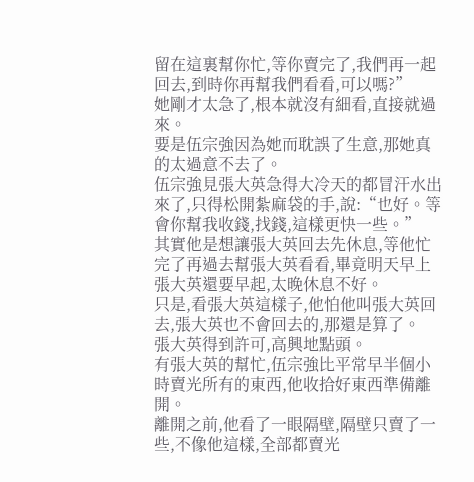留在這裏幫你忙,等你賣完了,我們再一起回去,到時你再幫我們看看,可以嗎?”
她剛才太急了,根本就沒有細看,直接就過來。
要是伍宗強因為她而耽誤了生意,那她真的太過意不去了。
伍宗強見張大英急得大冷天的都冒汗水出來了,只得松開紮麻袋的手,說:“也好。等會你幫我收錢,找錢,這樣更快一些。”
其實他是想讓張大英回去先休息,等他忙完了再過去幫張大英看看,畢竟明天早上張大英還要早起,太晚休息不好。
只是,看張大英這樣子,他怕他叫張大英回去,張大英也不會回去的,那還是算了。
張大英得到許可,高興地點頭。
有張大英的幫忙,伍宗強比平常早半個小時賣光所有的東西,他收拾好東西準備離開。
離開之前,他看了一眼隔壁,隔壁只賣了一些,不像他這樣,全部都賣光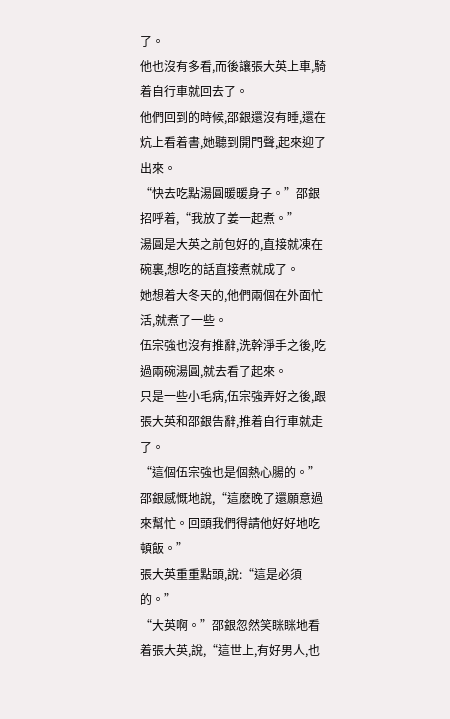了。
他也沒有多看,而後讓張大英上車,騎着自行車就回去了。
他們回到的時候,邵銀還沒有睡,還在炕上看着書,她聽到開門聲,起來迎了出來。
“快去吃點湯圓暖暖身子。”邵銀招呼着,“我放了姜一起煮。”
湯圓是大英之前包好的,直接就凍在碗裏,想吃的話直接煮就成了。
她想着大冬天的,他們兩個在外面忙活,就煮了一些。
伍宗強也沒有推辭,洗幹淨手之後,吃過兩碗湯圓,就去看了起來。
只是一些小毛病,伍宗強弄好之後,跟張大英和邵銀告辭,推着自行車就走了。
“這個伍宗強也是個熱心腸的。”邵銀感慨地說,“這麽晚了還願意過來幫忙。回頭我們得請他好好地吃頓飯。”
張大英重重點頭,說:“這是必須的。”
“大英啊。”邵銀忽然笑眯眯地看着張大英,說,“這世上,有好男人,也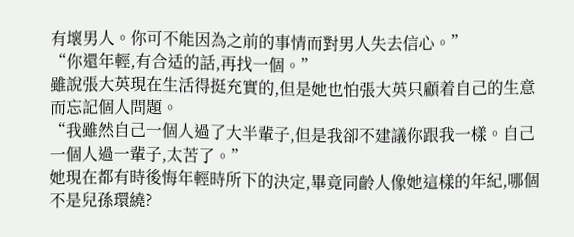有壞男人。你可不能因為之前的事情而對男人失去信心。”
“你還年輕,有合适的話,再找一個。”
雖說張大英現在生活得挺充實的,但是她也怕張大英只顧着自己的生意而忘記個人問題。
“我雖然自己一個人過了大半輩子,但是我卻不建議你跟我一樣。自己一個人過一輩子,太苦了。”
她現在都有時後悔年輕時所下的決定,畢竟同齡人像她這樣的年紀,哪個不是兒孫環繞?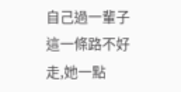自己過一輩子這一條路不好走,她一點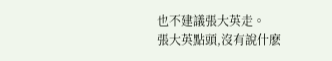也不建議張大英走。
張大英點頭,沒有說什麽